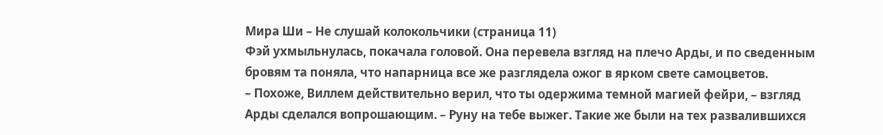Мира Ши – Не слушай колокольчики (страница 11)
Фэй ухмыльнулась, покачала головой. Она перевела взгляд на плечо Арды, и по сведенным бровям та поняла, что напарница все же разглядела ожог в ярком свете самоцветов.
– Похоже, Виллем действительно верил, что ты одержима темной магией фейри, – взгляд Арды сделался вопрошающим. – Руну на тебе выжег. Такие же были на тех развалившихся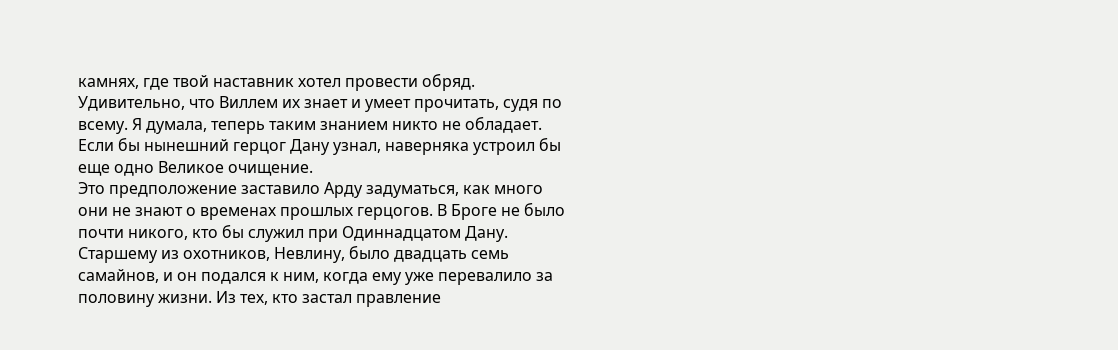камнях, где твой наставник хотел провести обряд. Удивительно, что Виллем их знает и умеет прочитать, судя по всему. Я думала, теперь таким знанием никто не обладает. Если бы нынешний герцог Дану узнал, наверняка устроил бы еще одно Великое очищение.
Это предположение заставило Арду задуматься, как много они не знают о временах прошлых герцогов. В Броге не было почти никого, кто бы служил при Одиннадцатом Дану. Старшему из охотников, Невлину, было двадцать семь самайнов, и он подался к ним, когда ему уже перевалило за половину жизни. Из тех, кто застал правление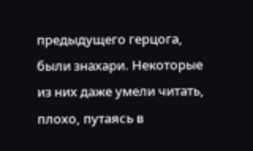предыдущего герцога, были знахари. Некоторые из них даже умели читать, плохо, путаясь в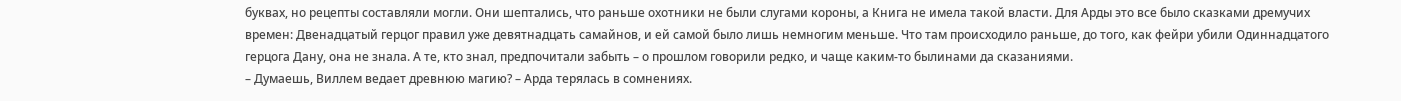буквах, но рецепты составляли могли. Они шептались, что раньше охотники не были слугами короны, а Книга не имела такой власти. Для Арды это все было сказками дремучих времен: Двенадцатый герцог правил уже девятнадцать самайнов, и ей самой было лишь немногим меньше. Что там происходило раньше, до того, как фейри убили Одиннадцатого герцога Дану, она не знала. А те, кто знал, предпочитали забыть – о прошлом говорили редко, и чаще каким-то былинами да сказаниями.
– Думаешь, Виллем ведает древнюю магию? – Арда терялась в сомнениях.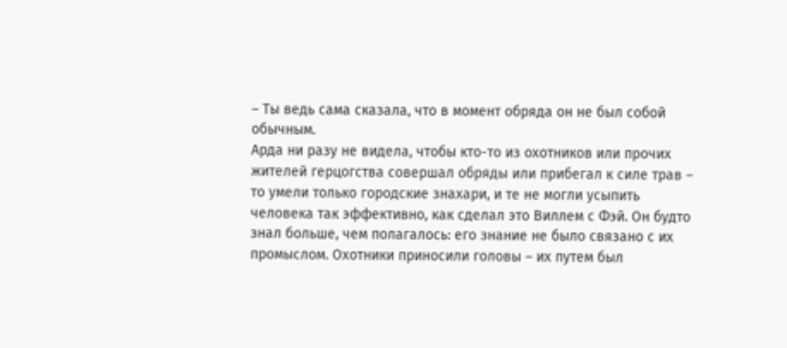– Ты ведь сама сказала, что в момент обряда он не был собой обычным.
Арда ни разу не видела, чтобы кто-то из охотников или прочих жителей герцогства совершал обряды или прибегал к силе трав – то умели только городские знахари, и те не могли усыпить человека так эффективно, как сделал это Виллем с Фэй. Он будто знал больше, чем полагалось: его знание не было связано с их промыслом. Охотники приносили головы – их путем был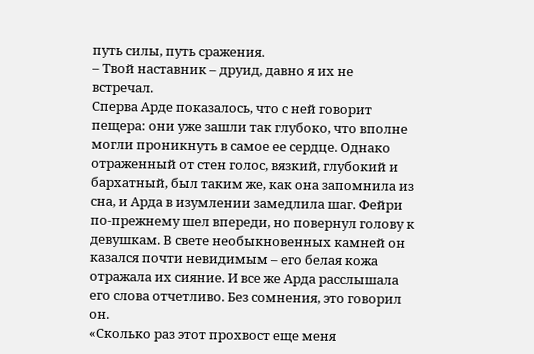путь силы, путь сражения.
– Твой наставник – друид, давно я их не встречал.
Сперва Арде показалось, что с ней говорит пещера: они уже зашли так глубоко, что вполне могли проникнуть в самое ее сердце. Однако отраженный от стен голос, вязкий, глубокий и бархатный, был таким же, как она запомнила из сна, и Арда в изумлении замедлила шаг. Фейри по-прежнему шел впереди, но повернул голову к девушкам. В свете необыкновенных камней он казался почти невидимым – его белая кожа отражала их сияние. И все же Арда расслышала его слова отчетливо. Без сомнения, это говорил он.
«Сколько раз этот прохвост еще меня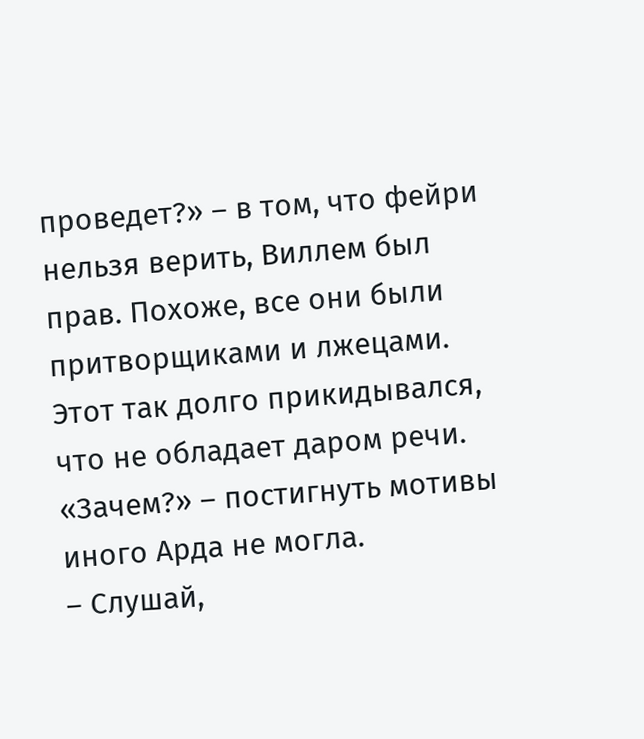проведет?» – в том, что фейри нельзя верить, Виллем был прав. Похоже, все они были притворщиками и лжецами. Этот так долго прикидывался, что не обладает даром речи. «Зачем?» – постигнуть мотивы иного Арда не могла.
– Слушай,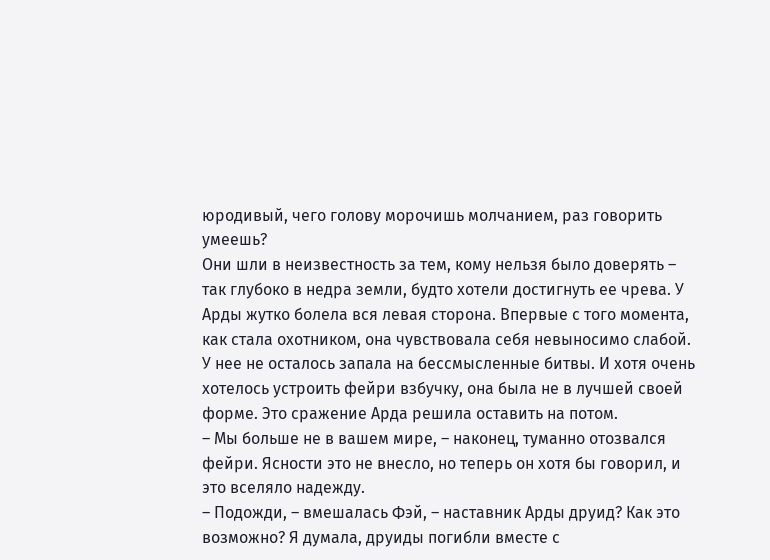юродивый, чего голову морочишь молчанием, раз говорить умеешь?
Они шли в неизвестность за тем, кому нельзя было доверять – так глубоко в недра земли, будто хотели достигнуть ее чрева. У Арды жутко болела вся левая сторона. Впервые с того момента, как стала охотником, она чувствовала себя невыносимо слабой. У нее не осталось запала на бессмысленные битвы. И хотя очень хотелось устроить фейри взбучку, она была не в лучшей своей форме. Это сражение Арда решила оставить на потом.
– Мы больше не в вашем мире, – наконец, туманно отозвался фейри. Ясности это не внесло, но теперь он хотя бы говорил, и это вселяло надежду.
– Подожди, – вмешалась Фэй, – наставник Арды друид? Как это возможно? Я думала, друиды погибли вместе с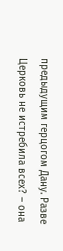предыдущим герцогом Дану. Разве Церковь не истребила всех? – она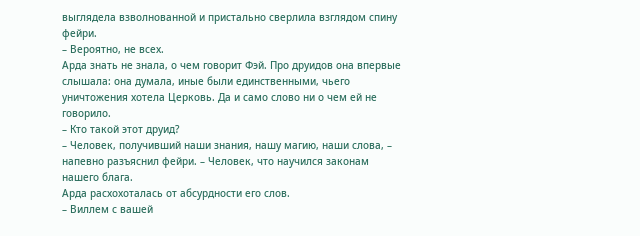выглядела взволнованной и пристально сверлила взглядом спину фейри.
– Вероятно, не всех.
Арда знать не знала, о чем говорит Фэй. Про друидов она впервые слышала: она думала, иные были единственными, чьего уничтожения хотела Церковь. Да и само слово ни о чем ей не говорило.
– Кто такой этот друид?
– Человек, получивший наши знания, нашу магию, наши слова, – напевно разъяснил фейри. – Человек, что научился законам нашего блага.
Арда расхохоталась от абсурдности его слов.
– Виллем с вашей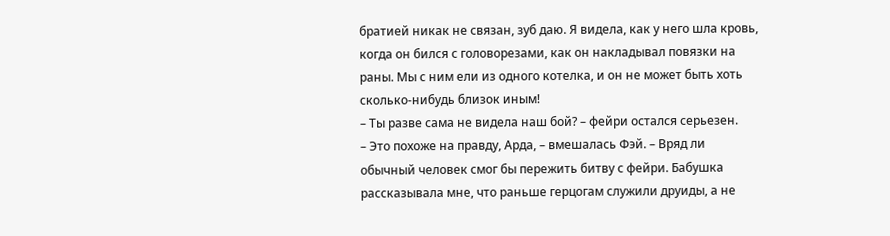братией никак не связан, зуб даю. Я видела, как у него шла кровь, когда он бился с головорезами, как он накладывал повязки на раны. Мы с ним ели из одного котелка, и он не может быть хоть сколько-нибудь близок иным!
– Ты разве сама не видела наш бой? – фейри остался серьезен.
– Это похоже на правду, Арда, – вмешалась Фэй. – Вряд ли обычный человек смог бы пережить битву с фейри. Бабушка рассказывала мне, что раньше герцогам служили друиды, а не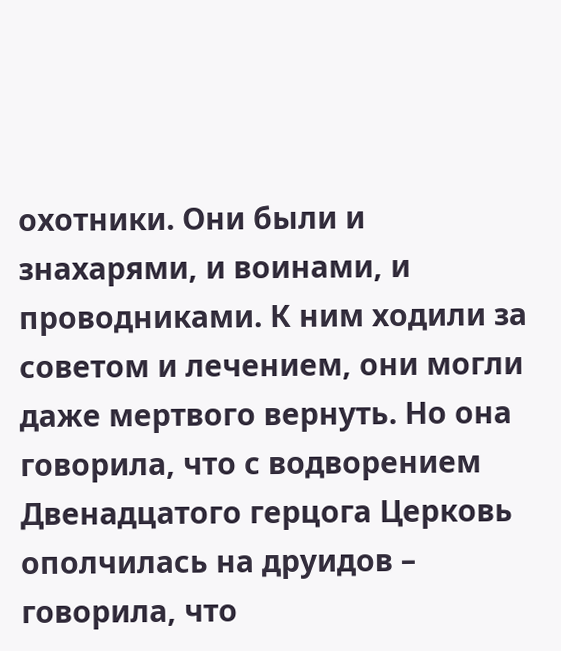охотники. Они были и знахарями, и воинами, и проводниками. К ним ходили за советом и лечением, они могли даже мертвого вернуть. Но она говорила, что с водворением Двенадцатого герцога Церковь ополчилась на друидов – говорила, что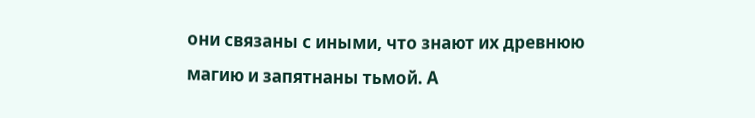они связаны с иными, что знают их древнюю магию и запятнаны тьмой. А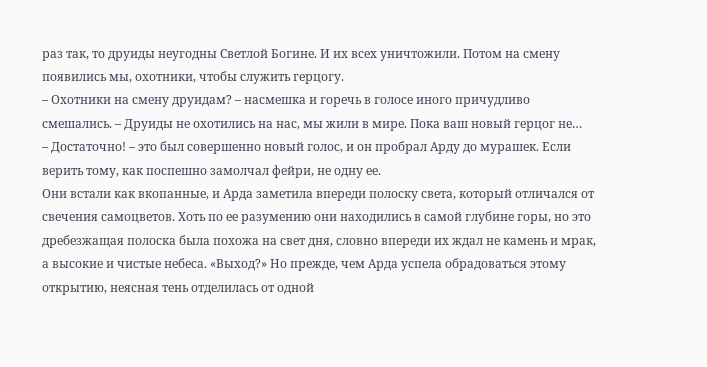раз так, то друиды неугодны Светлой Богине. И их всех уничтожили. Потом на смену появились мы, охотники, чтобы служить герцогу.
– Охотники на смену друидам? – насмешка и горечь в голосе иного причудливо смешались. – Друиды не охотились на нас, мы жили в мире. Пока ваш новый герцог не…
– Достаточно! – это был совершенно новый голос, и он пробрал Арду до мурашек. Если верить тому, как поспешно замолчал фейри, не одну ее.
Они встали как вкопанные, и Арда заметила впереди полоску света, который отличался от свечения самоцветов. Хоть по ее разумению они находились в самой глубине горы, но это дребезжащая полоска была похожа на свет дня, словно впереди их ждал не камень и мрак, а высокие и чистые небеса. «Выход?» Но прежде, чем Арда успела обрадоваться этому открытию, неясная тень отделилась от одной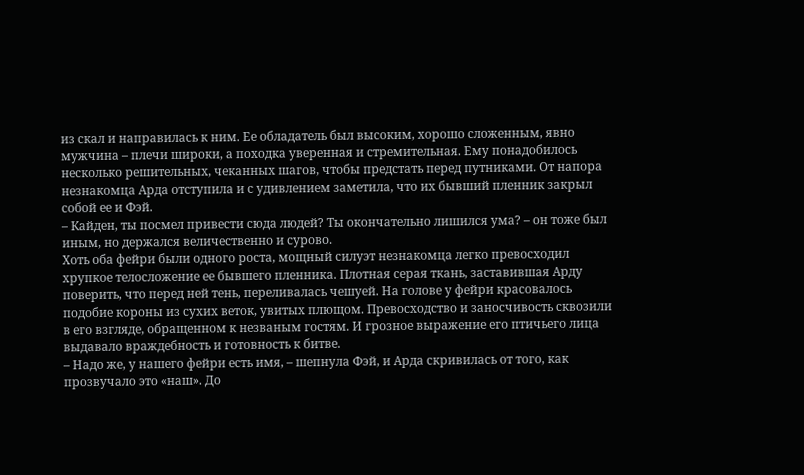из скал и направилась к ним. Ее обладатель был высоким, хорошо сложенным, явно мужчина – плечи широки, а походка уверенная и стремительная. Ему понадобилось несколько решительных, чеканных шагов, чтобы предстать перед путниками. От напора незнакомца Арда отступила и с удивлением заметила, что их бывший пленник закрыл собой ее и Фэй.
– Кайден, ты посмел привести сюда людей? Ты окончательно лишился ума? – он тоже был иным, но держался величественно и сурово.
Хоть оба фейри были одного роста, мощный силуэт незнакомца легко превосходил хрупкое телосложение ее бывшего пленника. Плотная серая ткань, заставившая Арду поверить, что перед ней тень, переливалась чешуей. На голове у фейри красовалось подобие короны из сухих веток, увитых плющом. Превосходство и заносчивость сквозили в его взгляде, обращенном к незваным гостям. И грозное выражение его птичьего лица выдавало враждебность и готовность к битве.
– Надо же, у нашего фейри есть имя, – шепнула Фэй, и Арда скривилась от того, как прозвучало это «наш». До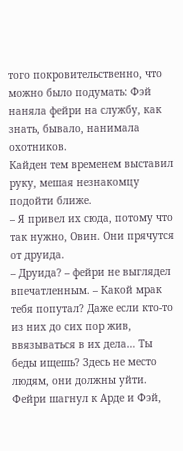того покровительственно, что можно было подумать: Фэй наняла фейри на службу, как знать, бывало, нанимала охотников.
Кайден тем временем выставил руку, мешая незнакомцу подойти ближе.
– Я привел их сюда, потому что так нужно, Овин. Они прячутся от друида.
– Друида? – фейри не выглядел впечатленным. – Какой мрак тебя попутал? Даже если кто-то из них до сих пор жив, ввязываться в их дела… Ты беды ищешь? Здесь не место людям, они должны уйти.
Фейри шагнул к Арде и Фэй,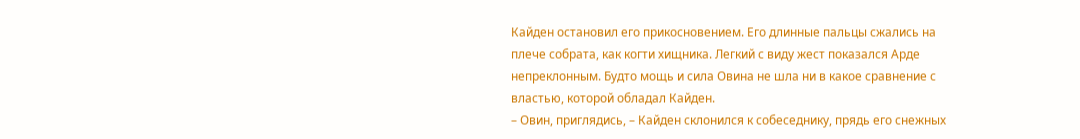Кайден остановил его прикосновением. Его длинные пальцы сжались на плече собрата, как когти хищника. Легкий с виду жест показался Арде непреклонным. Будто мощь и сила Овина не шла ни в какое сравнение с властью, которой обладал Кайден.
– Овин, приглядись, – Кайден склонился к собеседнику, прядь его снежных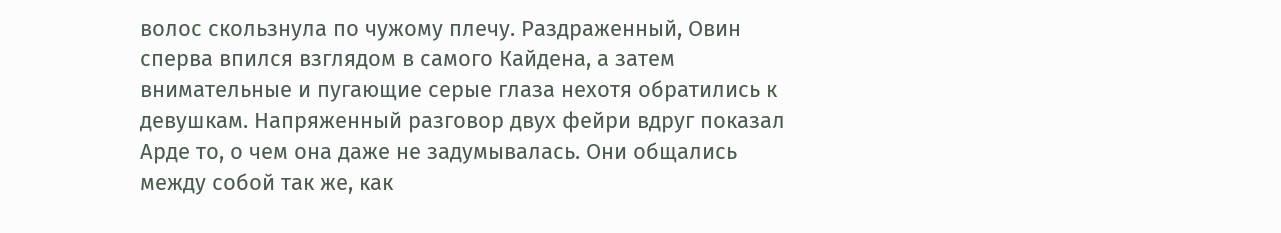волос скользнула по чужому плечу. Раздраженный, Овин сперва впился взглядом в самого Кайдена, а затем внимательные и пугающие серые глаза нехотя обратились к девушкам. Напряженный разговор двух фейри вдруг показал Арде то, о чем она даже не задумывалась. Они общались между собой так же, как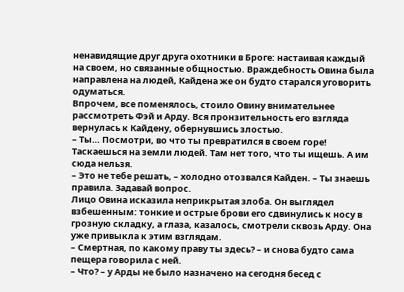ненавидящие друг друга охотники в Броге: настаивая каждый на своем, но связанные общностью. Враждебность Овина была направлена на людей, Кайдена же он будто старался уговорить одуматься.
Впрочем, все поменялось, стоило Овину внимательнее рассмотреть Фэй и Арду. Вся пронзительность его взгляда вернулась к Кайдену, обернувшись злостью.
– Ты… Посмотри, во что ты превратился в своем горе! Таскаешься на земли людей. Там нет того, что ты ищешь. А им сюда нельзя.
– Это не тебе решать, – холодно отозвался Кайден. – Ты знаешь правила. Задавай вопрос.
Лицо Овина исказила неприкрытая злоба. Он выглядел взбешенным: тонкие и острые брови его сдвинулись к носу в грозную складку, а глаза, казалось, смотрели сквозь Арду. Она уже привыкла к этим взглядам.
– Смертная, по какому праву ты здесь? – и снова будто сама пещера говорила с ней.
– Что? – у Арды не было назначено на сегодня бесед с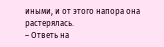иными, и от этого напора она растерялась.
– Ответь на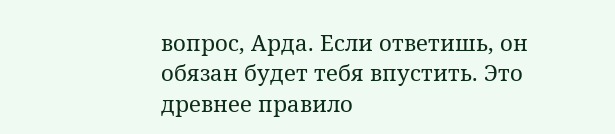вопрос, Арда. Если ответишь, он обязан будет тебя впустить. Это древнее правило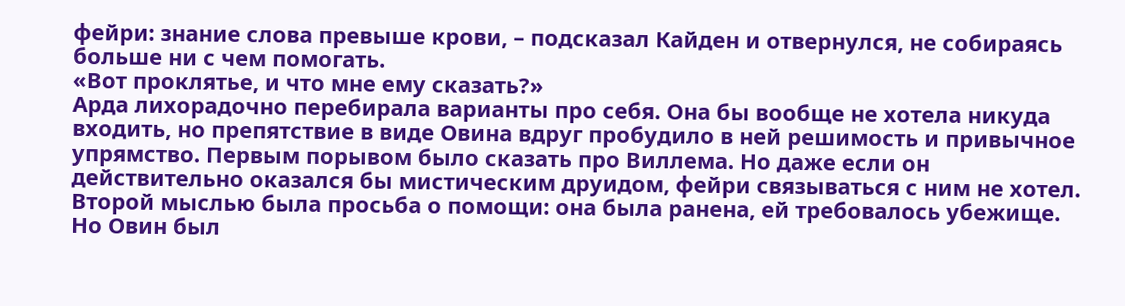фейри: знание слова превыше крови, – подсказал Кайден и отвернулся, не собираясь больше ни с чем помогать.
«Вот проклятье, и что мне ему сказать?»
Арда лихорадочно перебирала варианты про себя. Она бы вообще не хотела никуда входить, но препятствие в виде Овина вдруг пробудило в ней решимость и привычное упрямство. Первым порывом было сказать про Виллема. Но даже если он действительно оказался бы мистическим друидом, фейри связываться с ним не хотел. Второй мыслью была просьба о помощи: она была ранена, ей требовалось убежище. Но Овин был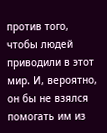против того, чтобы людей приводили в этот мир. И, вероятно, он бы не взялся помогать им из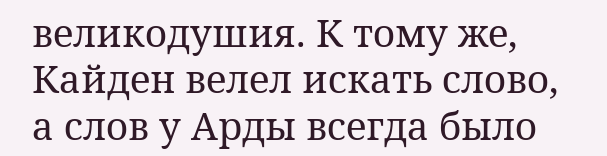великодушия. К тому же, Кайден велел искать слово, а слов у Арды всегда было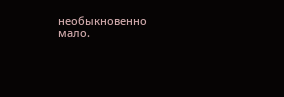необыкновенно мало.